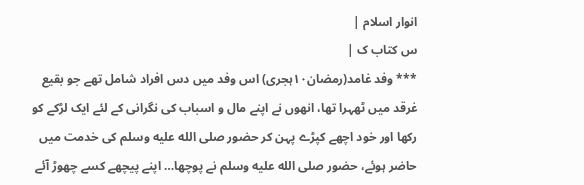انوار اسلام |
س کتاب ک |
*** وفد غامد(رمضان۱۰ہجری) اس وفد میں دس افراد شامل تھے جو بقیع غرقد میں ٹھہرا تھا، انھوں نے اپنے مال و اسباب کی نگرانی کے لئے ایک لڑکے کو رکھا اور خود اچھے کپڑے پہن کر حضور صلى الله عليه وسلم کی خدمت میں حاضر ہوئے، حضور صلى الله عليه وسلم نے پوچھا… اپنے پیچھے کسے چھوڑ آئے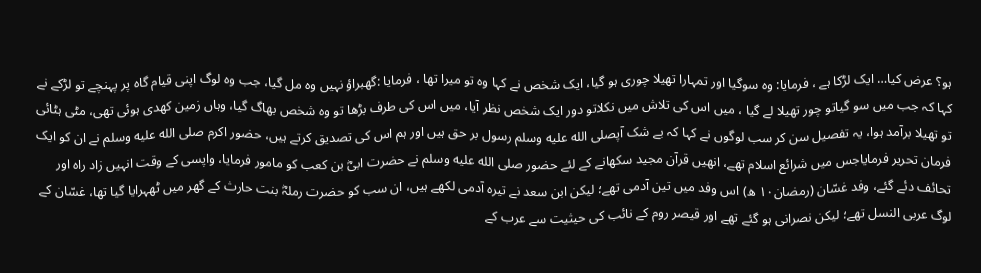ہو؟ عرض کیا… ایک لڑکا ہے ، فرمایا: وہ سوگیا اور تمہارا تھیلا چوری ہو گیا، ایک شخص نے کہا وہ تو میرا تھا ، فرمایا :گھبراؤ نہیں وہ مل گیا، جب وہ لوگ اپنی قیام گاہ پر پہنچے تو لڑکے نے کہا کہ جب میں سو گیاتو چور تھیلا لے گیا ، میں اس کی تلاش میں نکلاتو دور ایک شخص نظر آیا، میں اس کی طرف بڑھا تو وہ شخص بھاگ گیا، وہاں زمین کھدی ہوئی تھی، مٹی ہٹائی تو تھیلا برآمد ہوا، یہ تفصیل سن کر سب لوگوں نے کہا کہ بے شک آپصلى الله عليه وسلم رسول بر حق ہیں اور ہم اس کی تصدیق کرتے ہیں، حضور اکرم صلى الله عليه وسلم نے ان کو ایک فرمان تحریر فرمایاجس میں شرائع اسلام تھے، انھیں قرآن مجید سکھانے کے لئے حضور صلى الله عليه وسلم نے حضرت ابیؓ بن کعب کو مامور فرمایا، واپسی کے وقت انہیں زاد راہ اور تحائف دئے گئے، وفد غسّان (رمضان۱۰ ھ) اس وفد میں تین آدمی تھے؛ لیکن ابن سعد نے تیرہ آدمی لکھے ہیں، ان سب کو حضرت رملہؓ بنت حارث کے گھر میں ٹھہرایا گیا تھا، غسّان کے لوگ عربی النسل تھے؛ لیکن نصرانی ہو گئے تھے اور قیصر روم کے نائب کی حیثیت سے عرب کے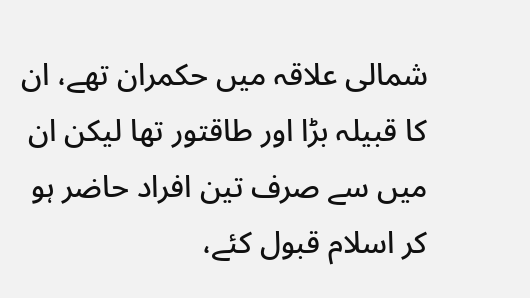شمالی علاقہ میں حکمران تھے، ان کا قبیلہ بڑا اور طاقتور تھا لیکن ان میں سے صرف تین افراد حاضر ہو کر اسلام قبول کئے،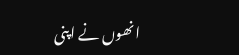انھوں نے اپنی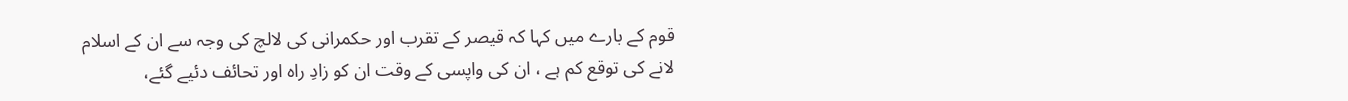قوم کے بارے میں کہا کہ قیصر کے تقرب اور حکمرانی کی لالچ کی وجہ سے ان کے اسلام لانے کی توقع کم ہے ، ان کی واپسی کے وقت ان کو زادِ راہ اور تحائف دئیے گئے،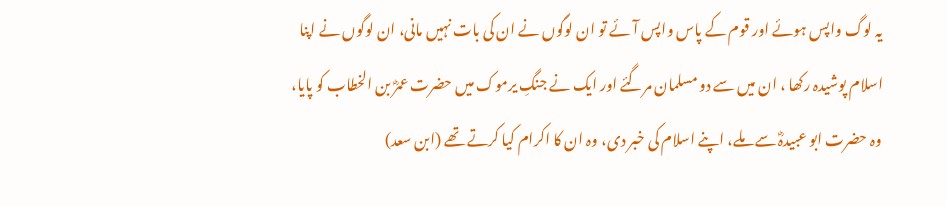یہ لوگ واپس ہوئے اور قوم کے پاس واپس آئے تو ان لوگوں نے ان کی بات نہیں مانی، ان لوگوں نے اپنا اسلام پوشیدہ رکھا ، ان میں سے دو مسلمان مرگئے اور ایک نے جنگِ یرموک میں حضرت عمرؓ بن الخطاب کو پایا، وہ حضرت ابو عبیدہؓ سے ملے، اپنے اسلام کی خبر دی، وہ ان کا اکرام کیا کرتے تھے (ابن سعد)